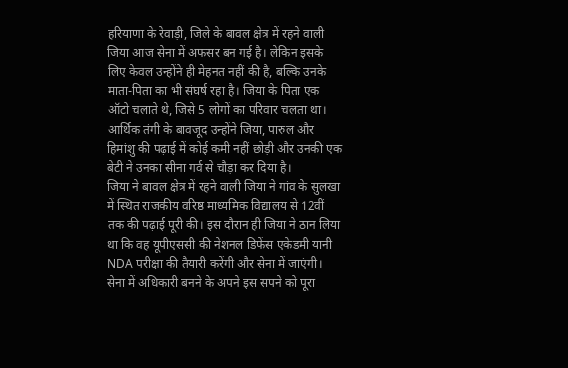हरियाणा के रेवाड़ी, जिले के बावल क्षेत्र में रहने वाली जिया आज सेना में अफसर बन गई है। लेकिन इसके लिए केवल उन्होंने ही मेहनत नहीं की है, बल्कि उनके माता-पिता का भी संघर्ष रहा है। जिया के पिता एक ऑटो चलाते थे, जिसे 5 लोगों का परिवार चलता था। आर्थिक तंगी के बावजूद उन्होंने जिया, पारुल और हिमांशु की पढ़ाई में कोई कमी नहीं छोड़ी और उनकी एक बेटी ने उनका सीना गर्व से चौड़ा कर दिया है।
जिया ने बावल क्षेत्र में रहने वाली जिया ने गांव के सुलखा में स्थित राजकीय वरिष्ठ माध्यमिक विद्यालय से 12वीं तक की पढ़ाई पूरी की। इस दौरान ही जिया ने ठान लिया था कि वह यूपीएससी की नेशनल डिफेंस एकेडमी यानी NDA परीक्षा की तैयारी करेंगी और सेना में जाएंगी।
सेना में अधिकारी बनने के अपने इस सपने को पूरा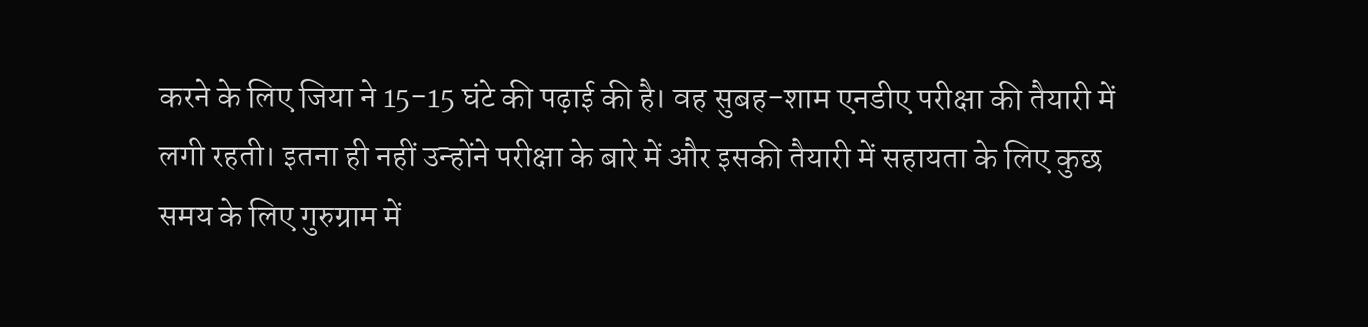करने के लिए जिया ने 15-15 घंटे की पढ़ाई की है। वह सुबह-शाम एनडीए परीक्षा की तैयारी में लगी रहती। इतना ही नहीं उन्होंने परीक्षा के बारे में और इसकी तैयारी में सहायता के लिए कुछ समय के लिए गुरुग्राम में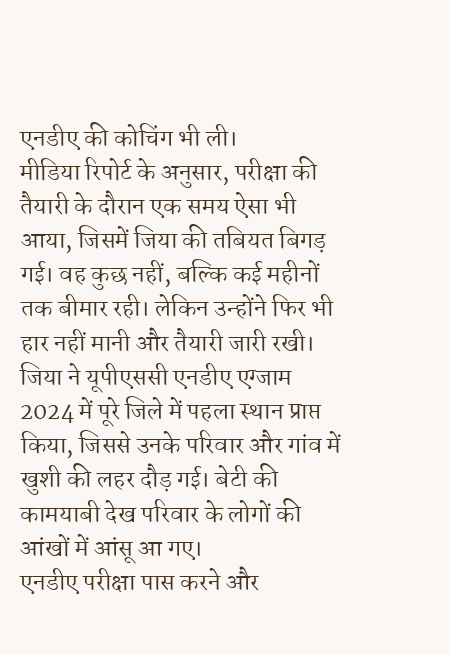एनडीए की कोचिंग भी ली।
मीडिया रिपोर्ट के अनुसार, परीक्षा की तैयारी के दौरान एक समय ऐसा भी आया, जिसमें जिया की तबियत बिगड़ गई। वह कुछ नहीं, बल्कि कई महीनों तक बीमार रही। लेकिन उन्होंने फिर भी हार नहीं मानी और तैयारी जारी रखी।
जिया ने यूपीएससी एनडीए एग्जाम 2024 में पूरे जिले में पहला स्थान प्राप्त किया, जिससे उनके परिवार और गांव में खुशी की लहर दौड़ गई। बेटी की कामयाबी देख परिवार के लोगों की आंखों में आंसू आ गए।
एनडीए परीक्षा पास करने और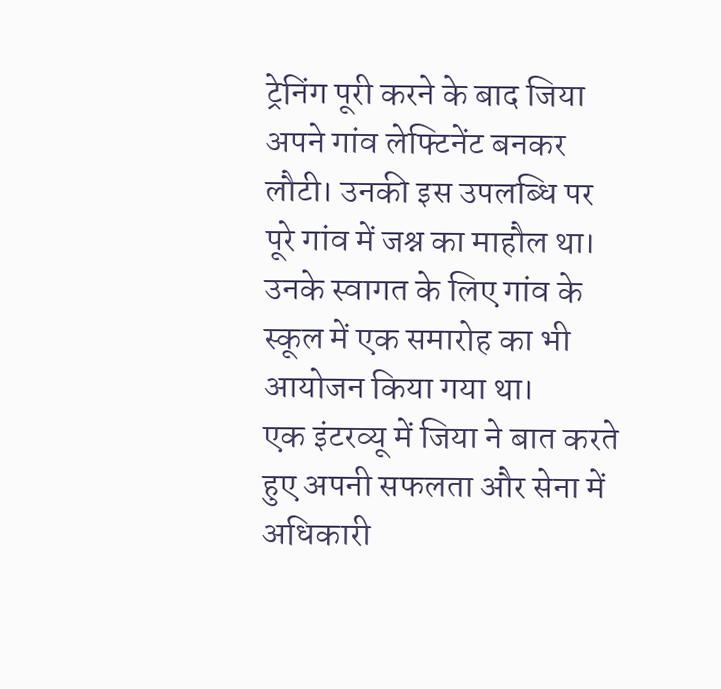ट्रेनिंग पूरी करने के बाद जिया अपने गांव लेफ्टिनेंट बनकर लौटी। उनकी इस उपलब्धि पर पूरे गांव में जश्न का माहौल था। उनके स्वागत के लिए गांव के स्कूल में एक समारोह का भी आयोजन किया गया था।
एक इंटरव्यू में जिया ने बात करते हुए अपनी सफलता और सेना में अधिकारी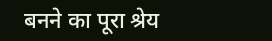बनने का पूरा श्रेय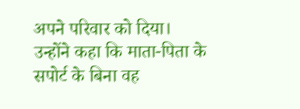अपने परिवार को दिया। उन्होंने कहा कि माता-पिता के सपोर्ट के बिना वह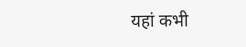यहां कभी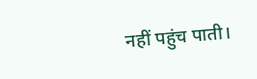नहीं पहुंच पाती।